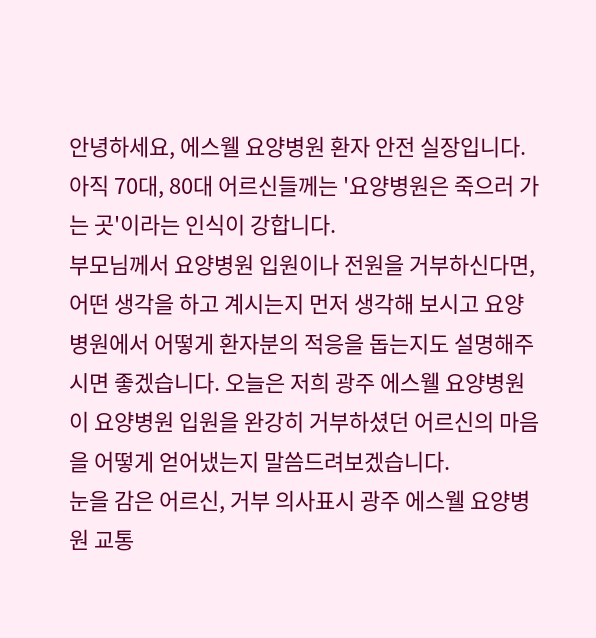안녕하세요, 에스웰 요양병원 환자 안전 실장입니다. 아직 70대, 80대 어르신들께는 '요양병원은 죽으러 가는 곳'이라는 인식이 강합니다.
부모님께서 요양병원 입원이나 전원을 거부하신다면, 어떤 생각을 하고 계시는지 먼저 생각해 보시고 요양병원에서 어떻게 환자분의 적응을 돕는지도 설명해주시면 좋겠습니다. 오늘은 저희 광주 에스웰 요양병원이 요양병원 입원을 완강히 거부하셨던 어르신의 마음을 어떻게 얻어냈는지 말씀드려보겠습니다.
눈을 감은 어르신, 거부 의사표시 광주 에스웰 요양병원 교통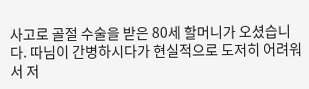사고로 골절 수술을 받은 80세 할머니가 오셨습니다. 따님이 간병하시다가 현실적으로 도저히 어려워서 저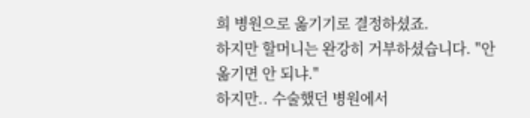희 병원으로 옮기기로 결정하셨죠.
하지만 할머니는 완강히 거부하셨습니다. "안 옮기면 안 되냐."
하지만.. 수술했던 병원에서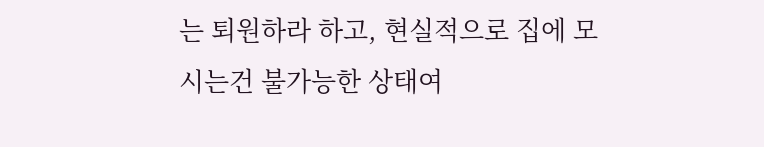는 퇴원하라 하고, 현실적으로 집에 모시는건 불가능한 상태여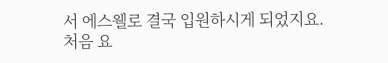서 에스웰로 결국 입원하시게 되었지요.
처음 요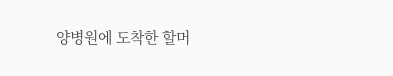양병원에 도착한 할머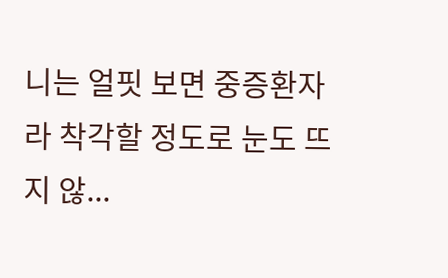니는 얼핏 보면 중증환자라 착각할 정도로 눈도 뜨지 않...